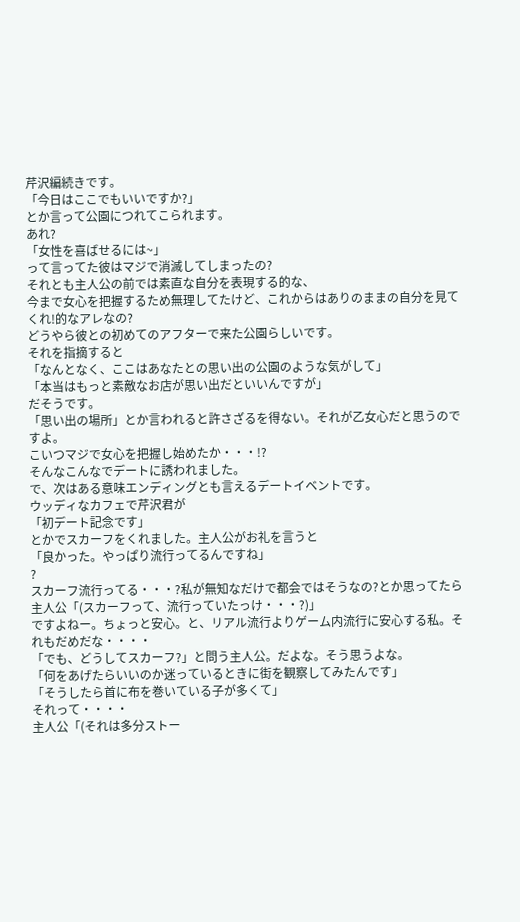芹沢編続きです。
「今日はここでもいいですか?」
とか言って公園につれてこられます。
あれ?
「女性を喜ばせるには~」
って言ってた彼はマジで消滅してしまったの?
それとも主人公の前では素直な自分を表現する的な、
今まで女心を把握するため無理してたけど、これからはありのままの自分を見てくれ!的なアレなの?
どうやら彼との初めてのアフターで来た公園らしいです。
それを指摘すると
「なんとなく、ここはあなたとの思い出の公園のような気がして」
「本当はもっと素敵なお店が思い出だといいんですが」
だそうです。
「思い出の場所」とか言われると許さざるを得ない。それが乙女心だと思うのですよ。
こいつマジで女心を把握し始めたか・・・!?
そんなこんなでデートに誘われました。
で、次はある意味エンディングとも言えるデートイベントです。
ウッディなカフェで芹沢君が
「初デート記念です」
とかでスカーフをくれました。主人公がお礼を言うと
「良かった。やっぱり流行ってるんですね」
?
スカーフ流行ってる・・・?私が無知なだけで都会ではそうなの?とか思ってたら
主人公「(スカーフって、流行っていたっけ・・・?)」
ですよねー。ちょっと安心。と、リアル流行よりゲーム内流行に安心する私。それもだめだな・・・・
「でも、どうしてスカーフ?」と問う主人公。だよな。そう思うよな。
「何をあげたらいいのか迷っているときに街を観察してみたんです」
「そうしたら首に布を巻いている子が多くて」
それって・・・・
主人公「(それは多分ストー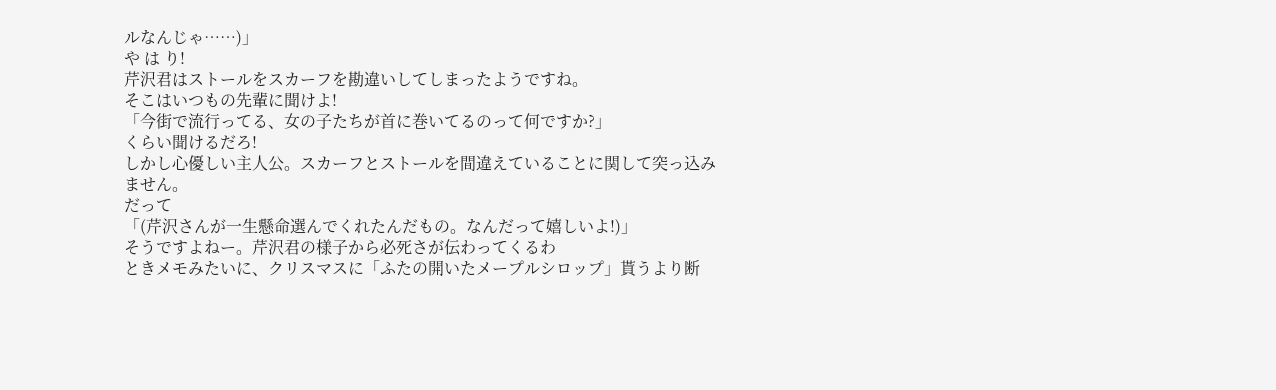ルなんじゃ……)」
や は り!
芹沢君はストールをスカーフを勘違いしてしまったようですね。
そこはいつもの先輩に聞けよ!
「今街で流行ってる、女の子たちが首に巻いてるのって何ですか?」
くらい聞けるだろ!
しかし心優しい主人公。スカーフとストールを間違えていることに関して突っ込みません。
だって
「(芹沢さんが一生懸命選んでくれたんだもの。なんだって嬉しいよ!)」
そうですよねー。芹沢君の様子から必死さが伝わってくるわ
ときメモみたいに、クリスマスに「ふたの開いたメープルシロップ」貰うより断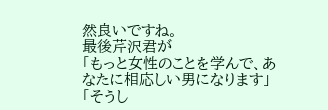然良いですね。
最後芹沢君が
「もっと女性のことを学んで、あなたに相応しい男になります」
「そうし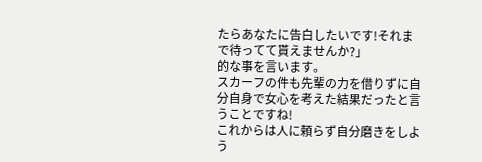たらあなたに告白したいです!それまで待ってて貰えませんか?」
的な事を言います。
スカーフの件も先輩の力を借りずに自分自身で女心を考えた結果だったと言うことですね!
これからは人に頼らず自分磨きをしよう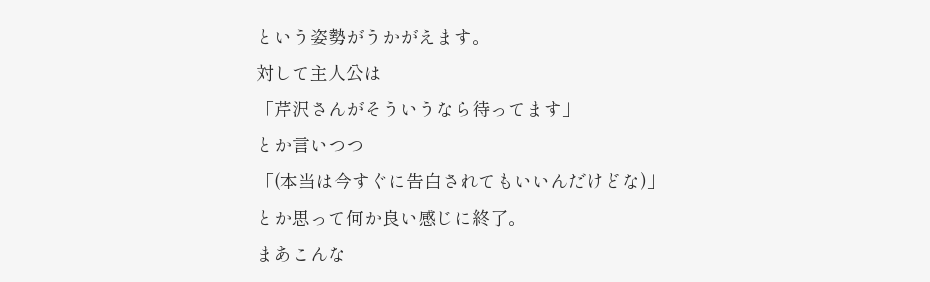という姿勢がうかがえます。
対して主人公は
「芹沢さんがそういうなら待ってます」
とか言いつつ
「(本当は今すぐに告白されてもいいんだけどな)」
とか思って何か良い感じに終了。
まあこんな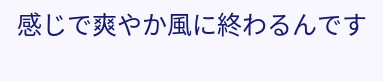感じで爽やか風に終わるんです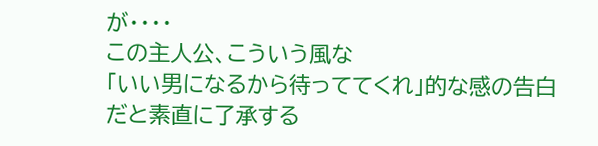が・・・・
この主人公、こういう風な
「いい男になるから待っててくれ」的な感の告白だと素直に了承する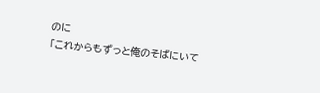のに
「これからもずっと俺のそばにいて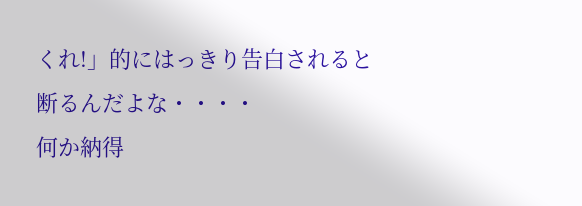くれ!」的にはっきり告白されると断るんだよな・・・・
何か納得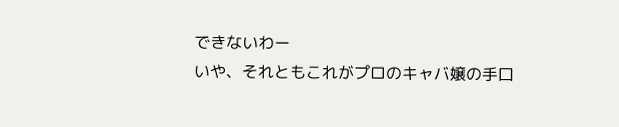できないわー
いや、それともこれがプロのキャバ嬢の手口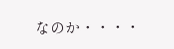なのか・・・・